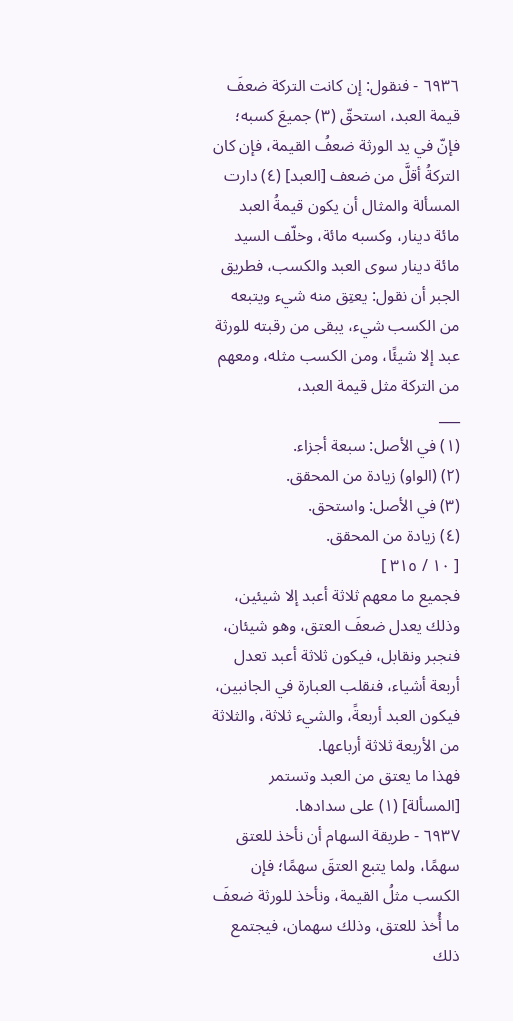٦٩٣٦ - فنقول: إن كانت التركة ضعفَ قيمة العبد، استحقّ (٣) جميعَ كسبه؛ فإنّ في يد الورثة ضعفُ القيمة، فإن كان التركةُ أقلَّ من ضعف [العبد] (٤) دارت المسألة والمثال أن يكون قيمةُ العبد مائة دينار، وكسبه مائة، وخلّف السيد مائة دينار سوى العبد والكسب، فطريق الجبر أن نقول: يعتِق منه شيء ويتبعه من الكسب شيء، يبقى من رقبته للورثة عبد إلا شيئًا، ومن الكسب مثله، ومعهم من التركة مثل قيمة العبد،
___
(١) في الأصل: سبعة أجزاء.
(٢) (الواو) زيادة من المحقق.
(٣) في الأصل: واستحق.
(٤) زيادة من المحقق.
[ ١٠ / ٣١٥ ]
فجميع ما معهم ثلاثة أعبد إلا شيئين، وذلك يعدل ضعفَ العتق، وهو شيئان، فنجبر ونقابل، فيكون ثلاثة أعبد تعدل أربعة أشياء، فنقلب العبارة في الجانبين، فيكون العبد أربعةً، والشيء ثلاثة، والثلاثة من الأربعة ثلاثة أرباعها.
فهذا ما يعتق من العبد وتستمر [المسألة] (١) على سدادها.
٦٩٣٧ - طريقة السهام أن نأخذ للعتق سهمًا، ولما يتبع العتقَ سهمًا؛ فإن الكسب مثلُ القيمة، ونأخذ للورثة ضعفَ ما أُخذ للعتق، وذلك سهمان، فيجتمع ذلك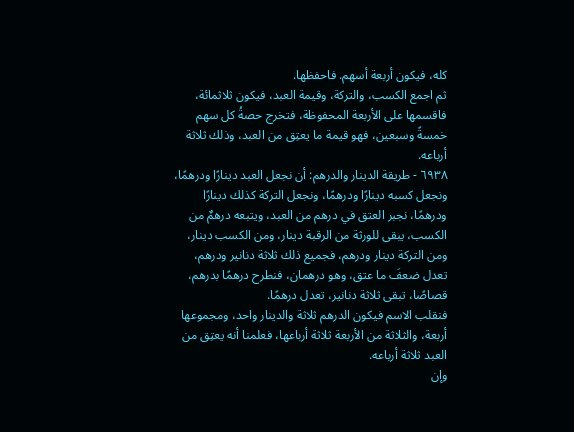كله، فيكون أربعة أسهم. فاحفظها.
ثم اجمع الكسب، والتركة، وقيمة العبد، فيكون ثلاثمائة، فاقسمها على الأربعة المحفوظة، فتخرج حصةُ كل سهم خمسةً وسبعين، فهو قيمة ما يعتِق من العبد، وذلك ثلاثة أرباعه.
٦٩٣٨ - طريقة الدينار والدرهم: أن نجعل العبد دينارًا ودرهمًا، ونجعل كسبه دينارًا ودرهمًا، ونجعل التركة كذلك دينارًا ودرهمًا، نجبر العتق في درهم من العبد، ويتبعه درهمٌ من الكسب، يبقى للورثة من الرقبة دينار، ومن الكسب دينار، ومن التركة دينار ودرهم، فجميع ذلك ثلاثة دنانير ودرهم، تعدل ضعفَ ما عتق، وهو درهمان، فنطرح درهمًا بدرهم، قصاصًا، تبقى ثلاثة دنانير، تعدل درهمًا.
فنقلب الاسم فيكون الدرهم ثلاثة والدينار واحد، ومجموعها أربعة، والثلاثة من الأربعة ثلاثة أرباعها، فعلمنا أنه يعتِق من العبد ثلاثة أرباعه.
وإن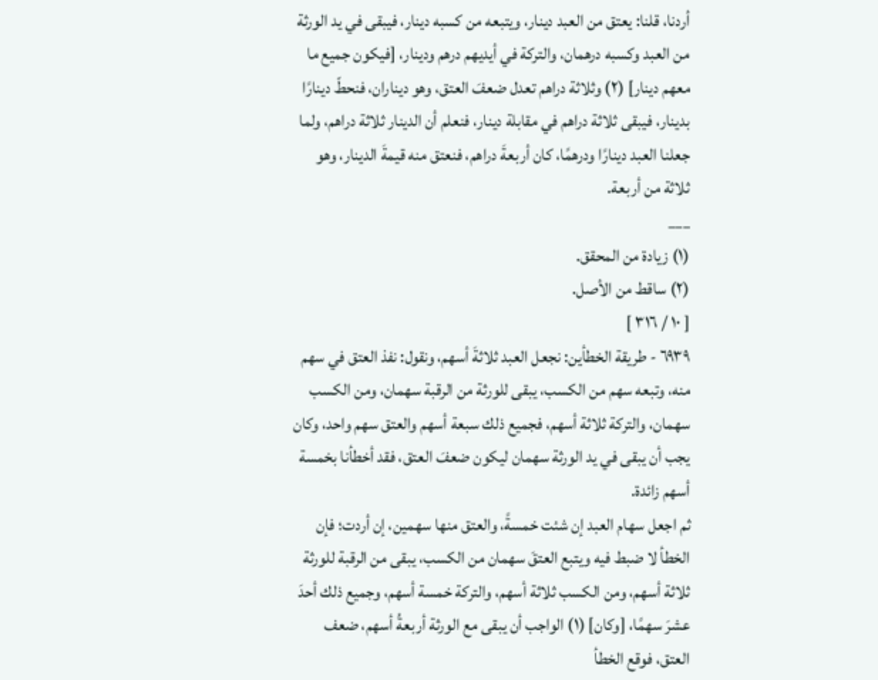أردنا، قلنا: يعتق من العبد دينار، ويتبعه من كسبه دينار، فيبقى في يد الورثة من العبد وكسبه درهمان، والتركة في أيديهم درهم ودينار، [فيكون جميع ما معهم دينار] (٢) وثلاثة دراهم تعدل ضعفَ العتق، وهو ديناران، فنحطّ دينارًا بدينار، فيبقى ثلاثة دراهم في مقابلة دينار، فنعلم أن الدينار ثلاثة دراهم، ولما جعلنا العبد دينارًا ودرهمًا، كان أربعةَ دراهم، فنعتق منه قيمةَ الدينار، وهو ثلاثة من أربعة.
___
(١) زيادة من المحقق.
(٢) ساقط من الأصل.
[ ١٠ / ٣١٦ ]
٦٩٣٩ - طريقة الخطأين: نجعل العبد ثلاثةَ أسهم، ونقول: نفذ العتق في سهم منه، وتبعه سهم من الكسب، يبقى للورثة من الرقبة سهمان، ومن الكسب سهمان، والتركة ثلاثة أسهم، فجميع ذلك سبعة أسهم والعتق سهم واحد، وكان يجب أن يبقى في يد الورثة سهمان ليكون ضعفَ العتق، فقد أخطأنا بخمسة أسهم زائدة.
ثم اجعل سهام العبد إن شئت خمسةً، والعتق منها سهمين، إن أردت؛ فإن الخطأ لا ضبط فيه ويتبع العتقَ سهمان من الكسب، يبقى من الرقبة للورثة ثلاثة أسهم، ومن الكسب ثلاثة أسهم، والتركة خمسة أسهم، وجميع ذلك أحدَ عشرَ سهمًا، [وكان] (١) الواجب أن يبقى مع الورثة أربعةُ أسهم، ضعف العتق، فوقع الخطأ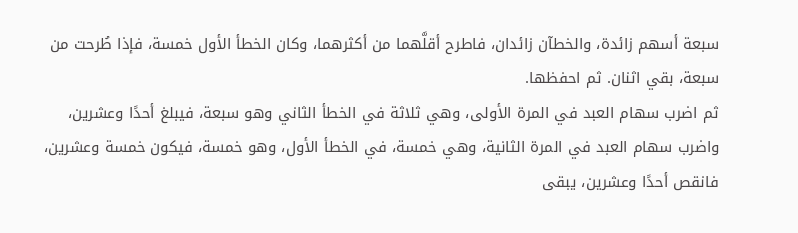سبعة أسهم زائدة، والخطآن زائدان، فاطرح أقلَّهما من أكثرهما، وكان الخطأ الأول خمسة، فإذا طُرحت من سبعة، بقي اثنان. ثم احفظها.
ثم اضرب سهام العبد في المرة الأولى، وهي ثلاثة في الخطأ الثاني وهو سبعة، فيبلغ أحدًا وعشرين، واضرب سهام العبد في المرة الثانية، وهي خمسة، في الخطأ الأول، وهو خمسة، فيكون خمسة وعشرين، فانقص أحدًا وعشرين، يبقى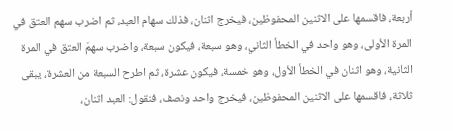أربعة، فاقسمها على الاثنين المحفوظين، فيخرج اثنان، فذلك سهام العبد، ثم اضرب سهم العتق في المرة الأولى، وهو واحد في الخطأ الثاني، وهو سبعة، فيكون سبعة، واضرب سهمَ العتق في المرة الثانية، وهو اثنان في الخطأ الأول، وهو خمسة، فيكون عشرة، ثم اطرح السبعة من العشرة، يبقى ثلاثة، فاقسمها على الاثنين المحفوظين، فيخرج واحد ونصف، فنقول: العبد اثنان،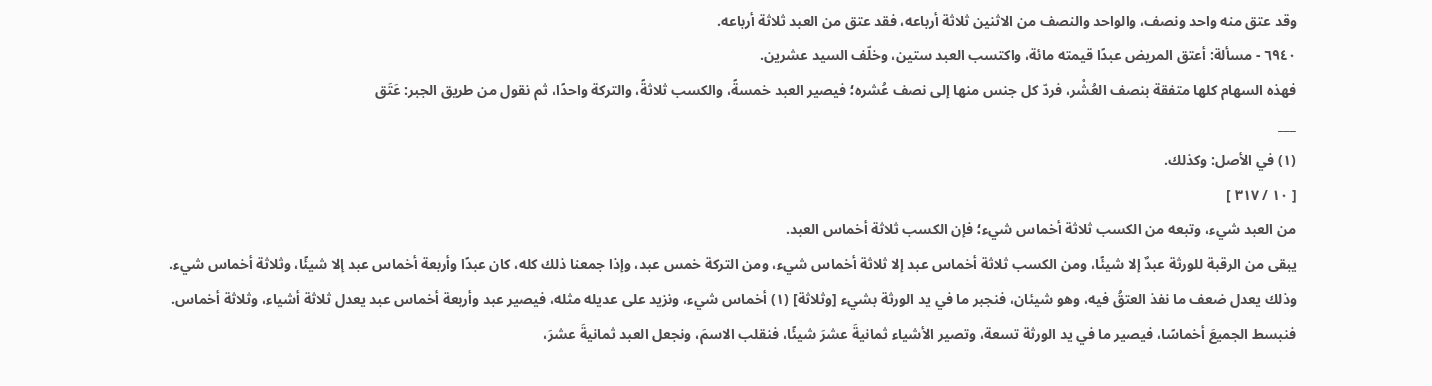وقد عتق منه واحد ونصف، والواحد والنصف من الاثنين ثلاثة أرباعه، فقد عتق من العبد ثلاثة أرباعه.
٦٩٤٠ - مسألة: أعتق المريض عبدًا قيمته مائة، واكتسب العبد ستين، وخلّف السيد عشرين.
فهذه السهام كلها متفقة بنصف العُشْر، فردّ كل جنس منها إلى نصف عُشره؛ فيصير العبد خمسةً، والكسب ثلاثةً، والتركة واحدًا، ثم نقول من طريق الجبر: عَتَق
___
(١) في الأصل: وكذلك.
[ ١٠ / ٣١٧ ]
من العبد شيء، وتبعه من الكسب ثلاثة أخماس شيء؛ فإن الكسب ثلاثة أخماس العبد.
يبقى من الرقبة للورثة عبدٌ إلا شيئًا، ومن الكسب ثلاثة أخماس عبد إلا ثلاثة أخماس شيء، ومن التركة خمس عبد، وإذا جمعنا ذلك كله، كان عبدًا وأربعة أخماس عبد إلا شيئًا، وثلاثة أخماس شيء.
وذلك يعدل ضعف ما نفذ العتقُ فيه، وهو شيئان، فنجبر ما في يد الورثة بشيء [وثلاثة] (١) أخماس شيء، ونزيد على عديله مثله، فيصير عبد وأربعة أخماس عبد يعدل ثلاثة أشياء، وثلاثة أخماس.
فنبسط الجميعَ أخماسًا، فيصير ما في يد الورثة تسعة، وتصير الأشياء ثمانيةَ عشرَ شيئًا، فنقلب الاسمَ، ونجعل العبد ثمانيةَ عشرَ،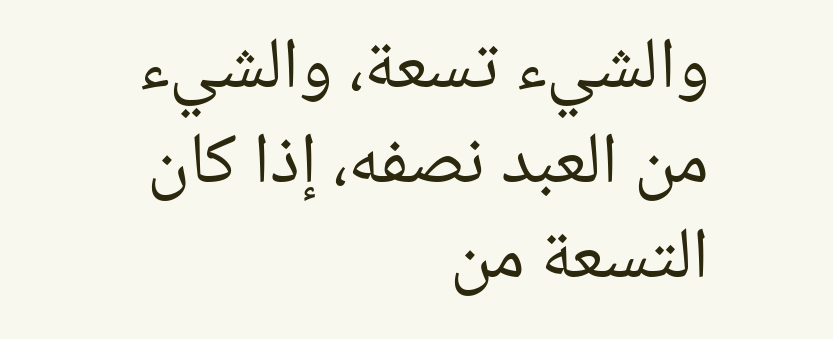والشيء تسعة، والشيء من العبد نصفه، إذا كان التسعة من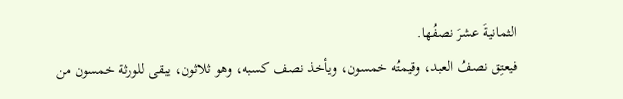الثمانيةَ عشرَ نصفُها.
فيعتِق نصفُ العبد، وقيمتُه خمسون، ويأخذ نصف كسبه، وهو ثلاثون، يبقى للورثة خمسون من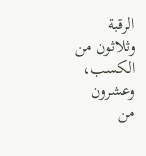الرقبة وثلاثون من الكسب، وعشرون من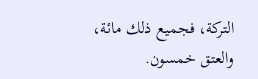التركة، فجميع ذلك مائة، والعتق خمسون.